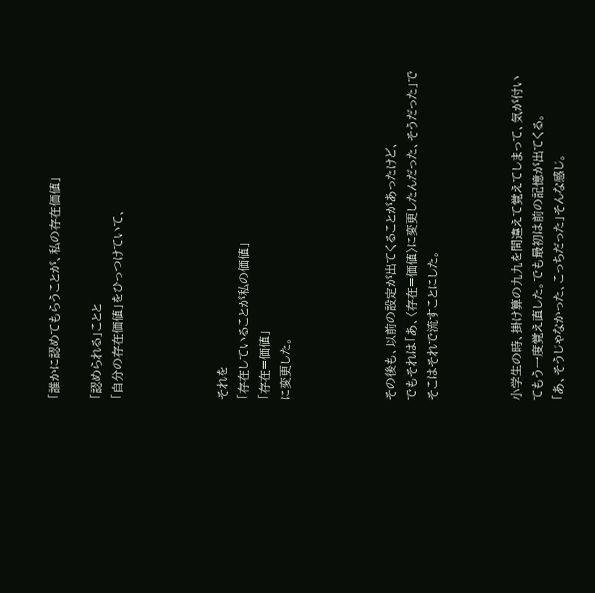「誰かに認めてもらうことが、私の存在価値」

「認められる」ことと
「自分の存在価値」をひっつけていて、




それを
「存在していることが私の価値」
「存在=価値」
に変更した。




その後も、以前の設定が出てくることがあったけど、
でもそれは「あ、〈存在=価値〉に変更したんだった、そうだった」でそこはそれで流すことにした。



小学生の時、掛け算の九九を間違えて覚えてしまって、気が付いてもう一度覚え直した。でも最初は前の記憶が出てくる。
「あ、そうじゃなかった、こっちだった」そんな感じ。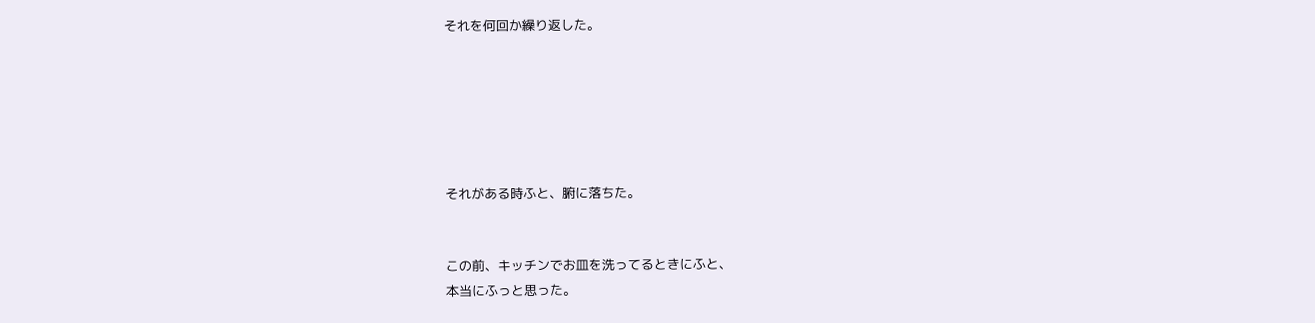それを何回か繰り返した。






それがある時ふと、腑に落ちた。


この前、キッチンでお皿を洗ってるときにふと、
本当にふっと思った。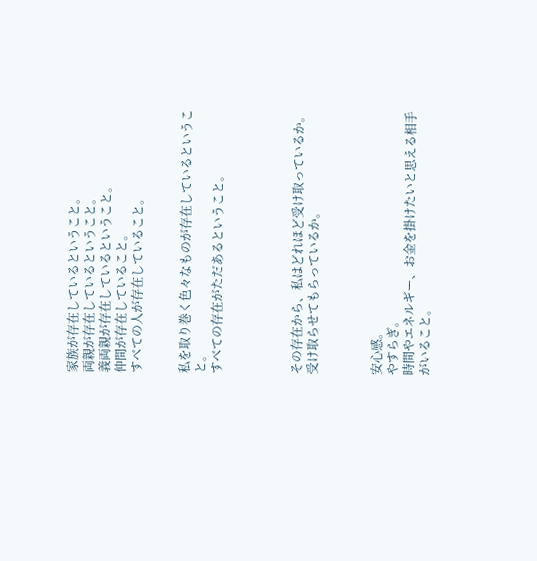家族が存在しているということ。
両親が存在しているということ。
義両親が存在しているということ。
仲間が存在していること。
すべての人が存在していること。


私を取り巻く色々なものが存在しているということ。
すべての存在がただあるということ。




その存在から、私はどれほど受け取っているか。
受け取らせてもらっているか。



安心感。
やすらぎ。
時間やエネルギー、お金を掛けたいと思える相手がいること。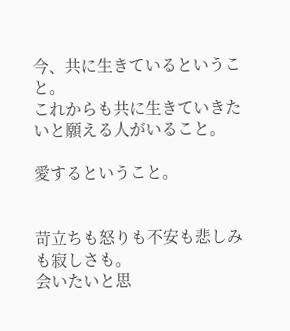今、共に生きているということ。
これからも共に生きていきたいと願える人がいること。

愛するということ。


苛立ちも怒りも不安も悲しみも寂しさも。
会いたいと思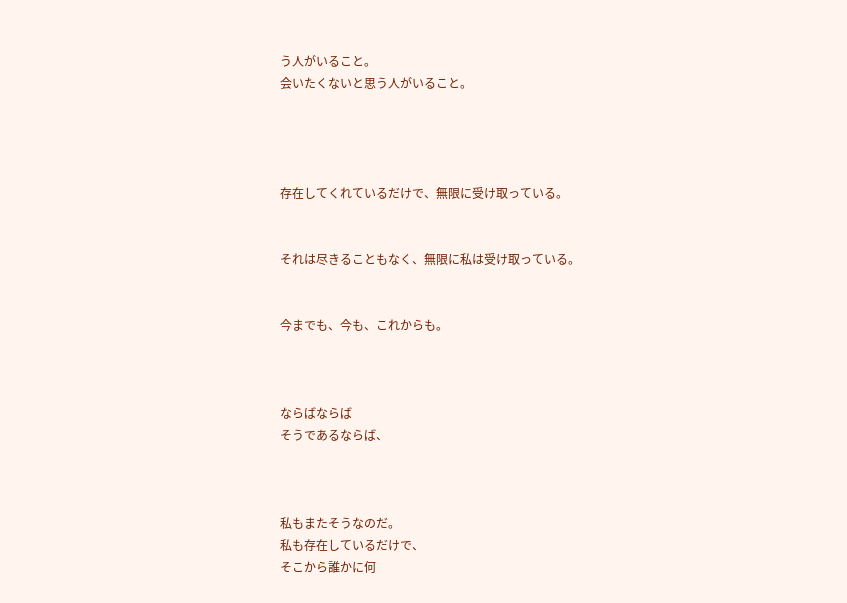う人がいること。
会いたくないと思う人がいること。




存在してくれているだけで、無限に受け取っている。


それは尽きることもなく、無限に私は受け取っている。


今までも、今も、これからも。



ならばならば
そうであるならば、



私もまたそうなのだ。
私も存在しているだけで、
そこから誰かに何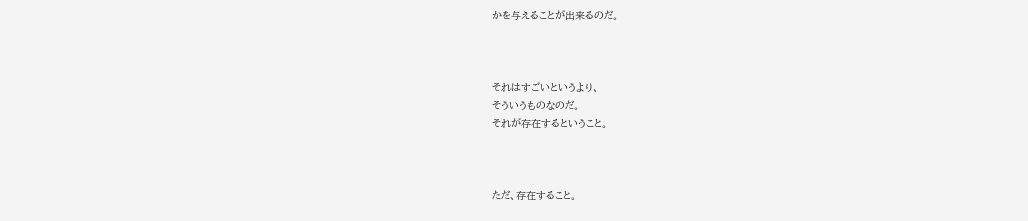かを与えることが出来るのだ。



それはすごいというより、
そういうものなのだ。
それが存在するということ。



ただ、存在すること。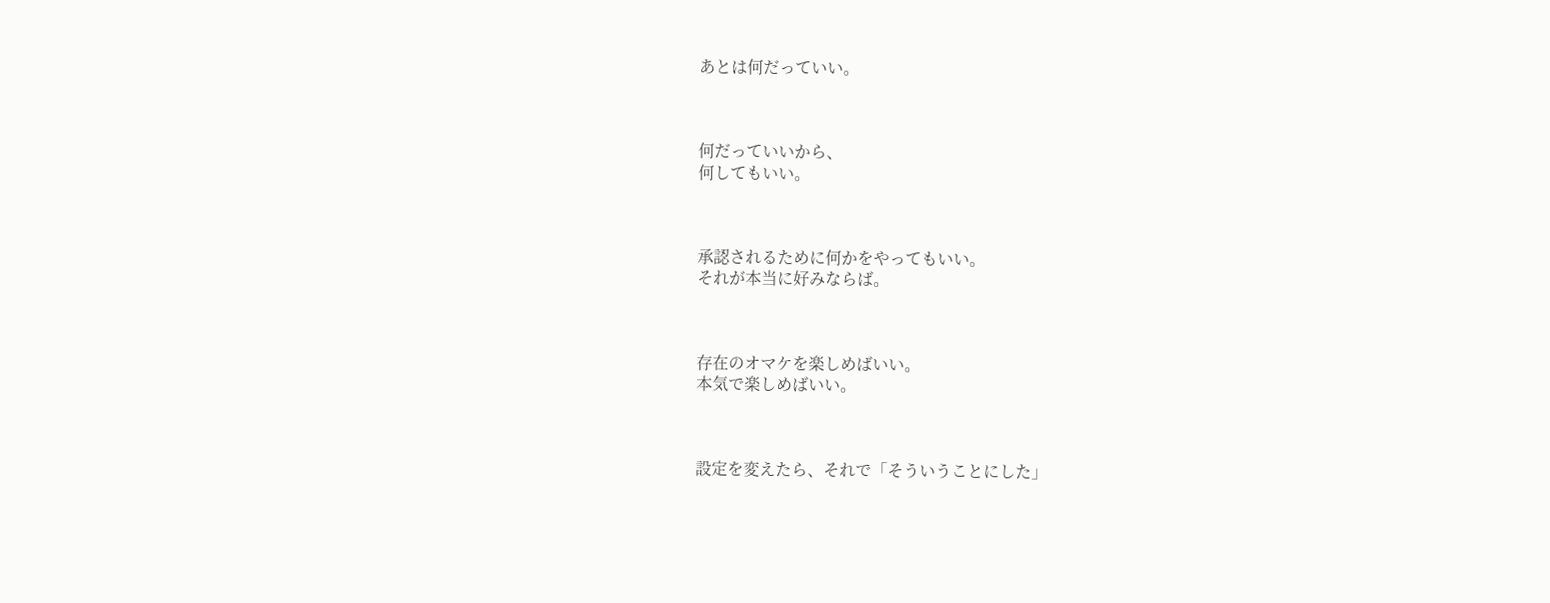あとは何だっていい。



何だっていいから、
何してもいい。



承認されるために何かをやってもいい。
それが本当に好みならば。



存在のオマケを楽しめばいい。
本気で楽しめばいい。



設定を変えたら、それで「そういうことにした」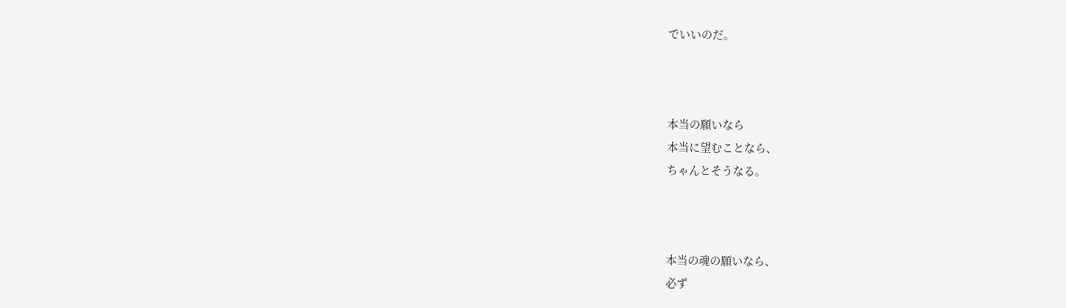でいいのだ。



本当の願いなら
本当に望むことなら、
ちゃんとそうなる。



本当の魂の願いなら、
必ず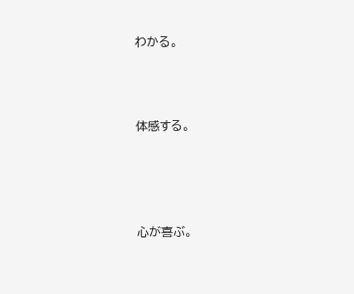わかる。



体感する。




心が喜ぶ。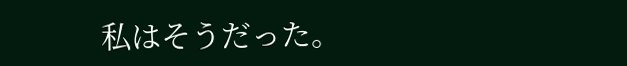私はそうだった。